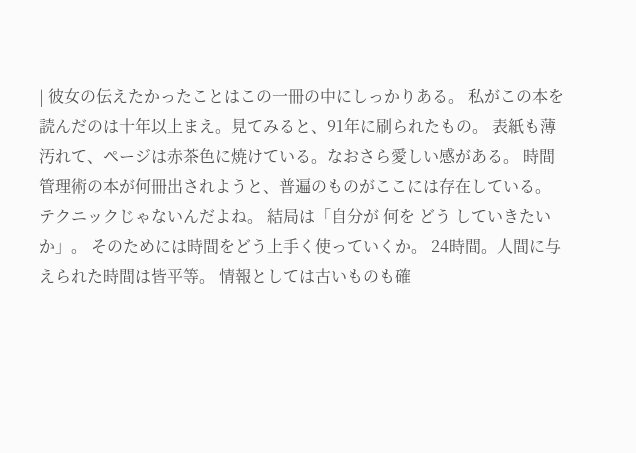| 彼女の伝えたかったことはこの一冊の中にしっかりある。 私がこの本を読んだのは十年以上まえ。見てみると、91年に刷られたもの。 表紙も薄汚れて、ページは赤茶色に焼けている。なおさら愛しい感がある。 時間管理術の本が何冊出されようと、普遍のものがここには存在している。 テクニックじゃないんだよね。 結局は「自分が 何を どう していきたいか」。 そのためには時間をどう上手く使っていくか。 24時間。人間に与えられた時間は皆平等。 情報としては古いものも確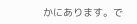かにあります。で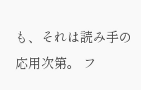も、それは読み手の応用次第。 フ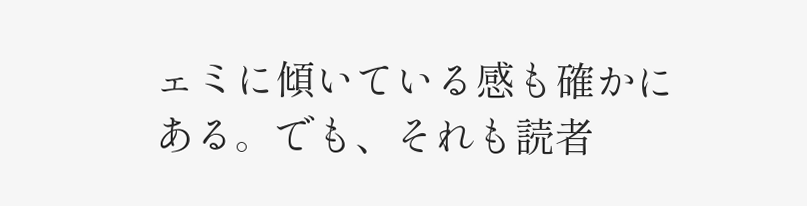ェミに傾いている感も確かにある。でも、それも読者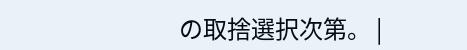の取捨選択次第。 |